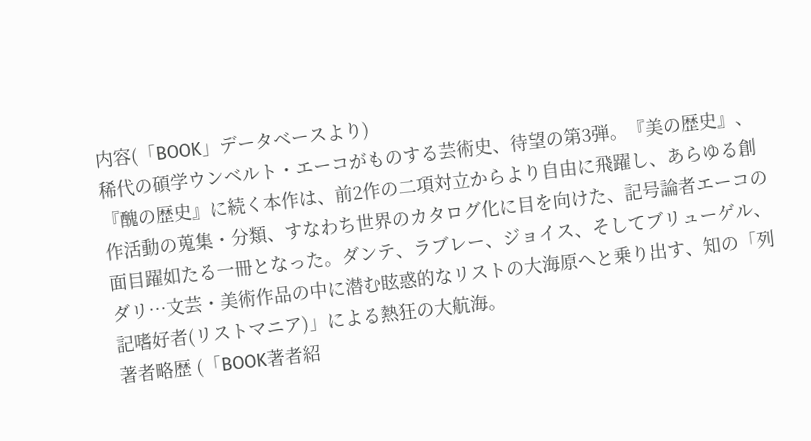内容(「BOOK」データベースより)
稀代の碩学ウンベルト・エーコがものする芸術史、待望の第3弾。『美の歴史』、『醜の歴史』に続く本作は、前2作の二項対立からより自由に飛躍し、あらゆる創作活動の蒐集・分類、すなわち世界のカタログ化に目を向けた、記号論者エーコの面目躍如たる一冊となった。ダンテ、ラブレー、ジョイス、そしてブリューゲル、ダリ…文芸・美術作品の中に潜む眩惑的なリストの大海原へと乗り出す、知の「列記嗜好者(リストマニア)」による熱狂の大航海。
著者略歴 (「BOOK著者紹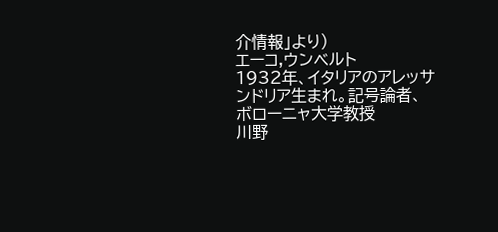介情報」より)
エーコ,ウンベルト
1932年、イタリアのアレッサンドリア生まれ。記号論者、ボローニャ大学教授
川野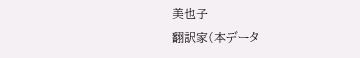美也子
翻訳家(本データ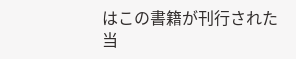はこの書籍が刊行された当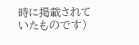時に掲載されていたものです)